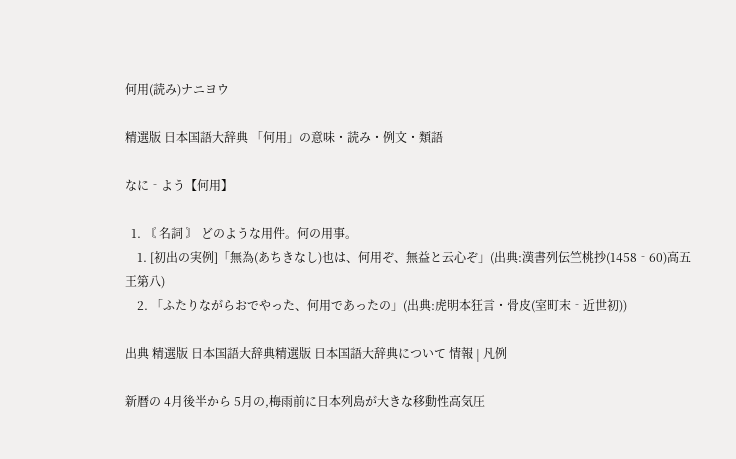何用(読み)ナニヨウ

精選版 日本国語大辞典 「何用」の意味・読み・例文・類語

なに‐よう【何用】

  1. 〘 名詞 〙 どのような用件。何の用事。
    1. [初出の実例]「無為(あちきなし)也は、何用ぞ、無益と云心ぞ」(出典:漢書列伝竺桃抄(1458‐60)高五王第八)
    2. 「ふたりながらおでやった、何用であったの」(出典:虎明本狂言・骨皮(室町末‐近世初))

出典 精選版 日本国語大辞典精選版 日本国語大辞典について 情報 | 凡例

新暦の 4月後半から 5月の,梅雨前に日本列島が大きな移動性高気圧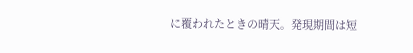に覆われたときの晴天。発現期間は短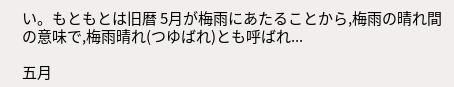い。もともとは旧暦 5月が梅雨にあたることから,梅雨の晴れ間の意味で,梅雨晴れ(つゆばれ)とも呼ばれ...

五月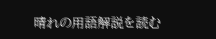晴れの用語解説を読む